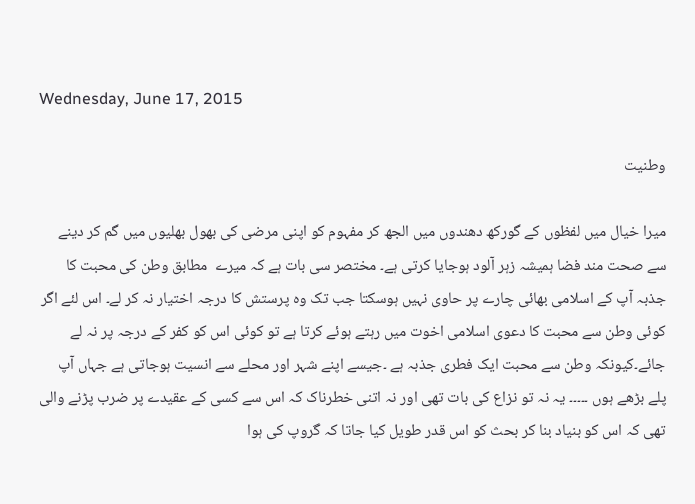Wednesday, June 17, 2015

وطنیت

میرا خیال میں لفظوں کے گورکھ دھندوں میں الجھ کر مفہوم کو اپنی مرضی کی بھول بھلیوں میں گم کر دینے سے صحت مند فضا ہمیشہ زہر آلود ہوجایا کرتی ہے۔ مختصر سی بات ہے کہ میرے  مطابق وطن کی محبت کا جذبہ آپ کے اسلامی بھائی چارے پر حاوی نہیں ہوسکتا جب تک وہ پرستش کا درجہ اختیار نہ کر لے۔ اس لئے اگر کوئی وطن سے محبت کا دعوی اسلامی اخوت میں رہتے ہوئے کرتا ہے تو کوئی اس کو کفر کے درجہ پر نہ لے جائے۔کیونکہ وطن سے محبت ایک فطری جذبہ ہے ۔جیسے اپنے شہر اور محلے سے انسیت ہوجاتی ہے جہاں آپ پلے بڑھے ہوں ۔۔۔۔۔ یہ نہ تو نزاع کی بات تھی اور نہ اتنی خطرناک کہ اس سے کسی کے عقیدے پر ضرب پڑنے والی تھی کہ اس کو بنیاد بنا کر بحث کو اس قدر طویل کیا جاتا کہ گروپ کی ہوا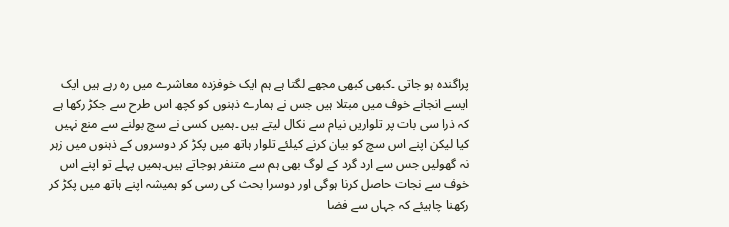پراگندہ ہو جاتی ۔کبھی کبھی مجھے لگتا ہے ہم ایک خوفزدہ معاشرے میں رہ رہے ہیں ایک ایسے انجانے خوف میں مبتلا ہیں جس نے ہمارے ذہنوں کو کچھ اس طرح سے جکڑ رکھا ہے کہ ذرا سی بات پر تلواریں نیام سے نکال لیتے ہیں ۔ہمیں کسی نے سچ بولنے سے منع نہیں کیا لیکن اپنے اس سچ کو بیان کرنے کیلئے تلوار ہاتھ میں پکڑ کر دوسروں کے ذہنوں میں زہر نہ گھولیں جس سے ارد گرد کے لوگ بھی ہم سے متنفر ہوجاتے ہیں۔ہمیں پہلے تو اپنے اس خوف سے نجات حاصل کرنا ہوگی اور دوسرا بحث کی رسی کو ہمیشہ اپنے ہاتھ میں پکڑ کر رکھنا چاہیئے کہ جہاں سے فضا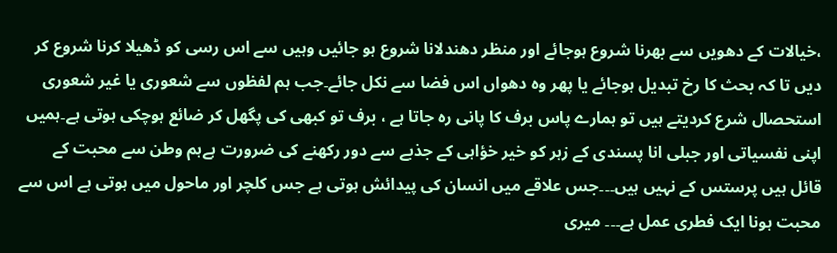،خیالات کے دھویں سے بھرنا شروع ہوجائے اور منظر دھندلانا شروع ہو جائیں وہیں سے اس رسی کو ڈھیلا کرنا شروع کر دیں تا کہ بحث کا رخ تبدیل ہوجائے یا پھر وہ دھواں اس فضا سے نکل جائے۔جب ہم لفظوں سے شعوری یا غیر شعوری استحصال شرع کردیتے ہیں تو ہمارے پاس برف کا پانی رہ جاتا ہے ، برف تو کبھی کی پگھل کر ضائع ہوچکی ہوتی ہے۔ہمیں اپنی نفسیاتی اور جبلی انا پسندی کے زہر کو خیر خؤاہی کے جذبے سے دور رکھنے کی ضرورت ہےہم وطن سے محبت کے قائل ہیں پرستس کے نہیں ہیں۔۔۔جس علاقے میں انسان کی پیدائش ہوتی ہے جس کلچر اور ماحول میں ہوتی ہے اس سے محبت ہونا ایک فطری عمل ہے۔۔۔ میری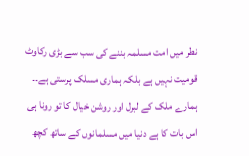نطر میں امت مسلمہ بننے کی سب سے بڑی رکاوٹ قومیت نہیں ہے بلکہ ہماری مسلک پرستی ہے۔۔ ہمارے ملک کے لبرل اور روشن خیال کا تو رونا ہی اس بات کا ہے دنیا میں مسلمانوں کے ساتھ کچھ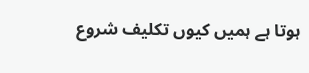ہوتا ہے ہمیں کیوں تکلیف شروع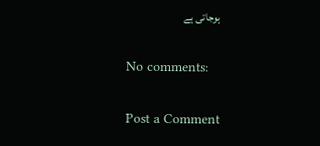ہوجاتی ہے

No comments:

Post a Comment